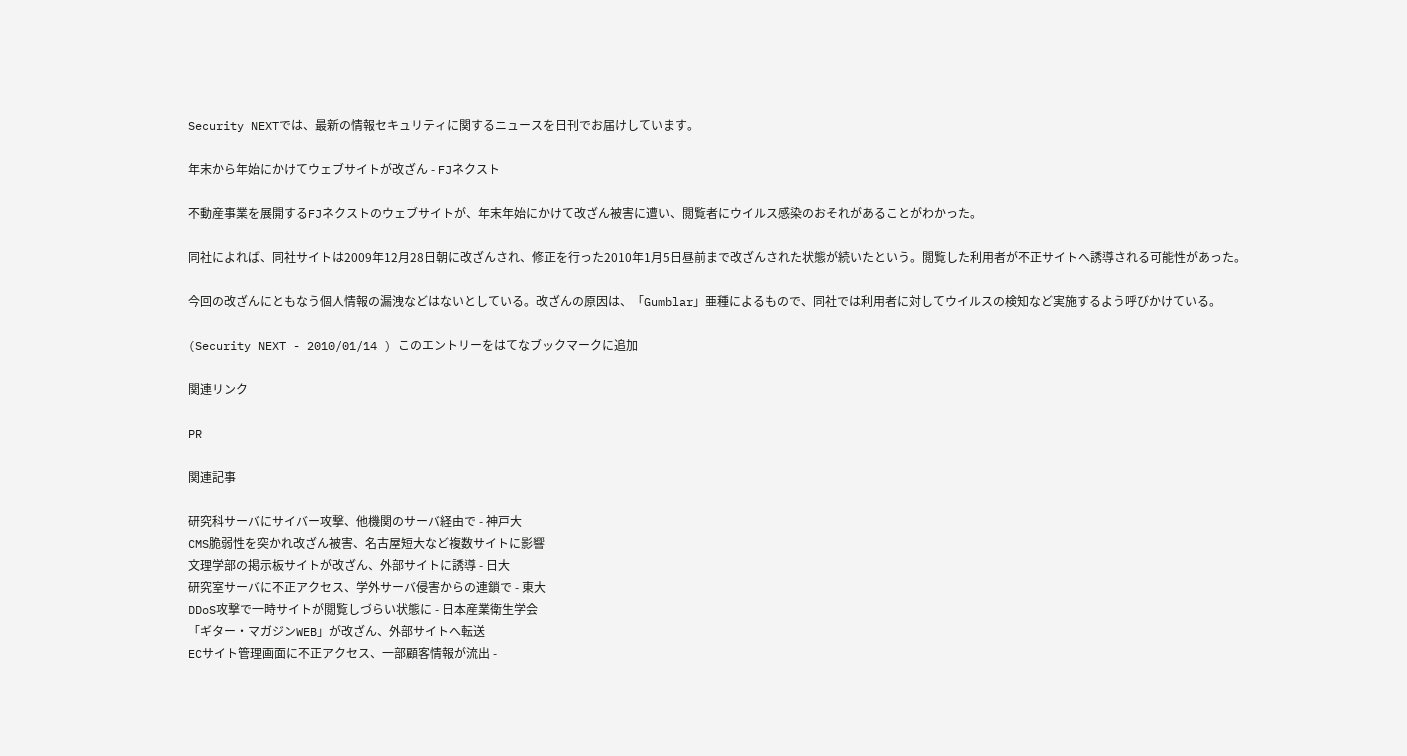Security NEXTでは、最新の情報セキュリティに関するニュースを日刊でお届けしています。

年末から年始にかけてウェブサイトが改ざん - FJネクスト

不動産事業を展開するFJネクストのウェブサイトが、年末年始にかけて改ざん被害に遭い、閲覧者にウイルス感染のおそれがあることがわかった。

同社によれば、同社サイトは2009年12月28日朝に改ざんされ、修正を行った2010年1月5日昼前まで改ざんされた状態が続いたという。閲覧した利用者が不正サイトへ誘導される可能性があった。

今回の改ざんにともなう個人情報の漏洩などはないとしている。改ざんの原因は、「Gumblar」亜種によるもので、同社では利用者に対してウイルスの検知など実施するよう呼びかけている。

(Security NEXT - 2010/01/14 ) このエントリーをはてなブックマークに追加

関連リンク

PR

関連記事

研究科サーバにサイバー攻撃、他機関のサーバ経由で - 神戸大
CMS脆弱性を突かれ改ざん被害、名古屋短大など複数サイトに影響
文理学部の掲示板サイトが改ざん、外部サイトに誘導 - 日大
研究室サーバに不正アクセス、学外サーバ侵害からの連鎖で - 東大
DDoS攻撃で一時サイトが閲覧しづらい状態に - 日本産業衛生学会
「ギター・マガジンWEB」が改ざん、外部サイトへ転送
ECサイト管理画面に不正アクセス、一部顧客情報が流出 -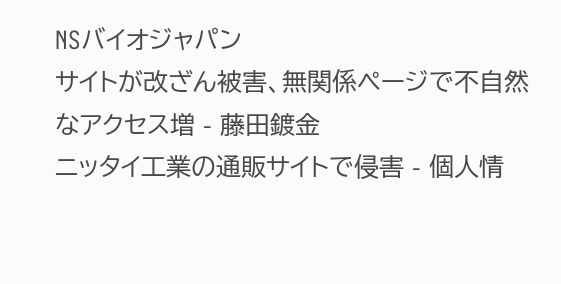NSバイオジャパン
サイトが改ざん被害、無関係ページで不自然なアクセス増 - 藤田鍍金
ニッタイ工業の通販サイトで侵害 - 個人情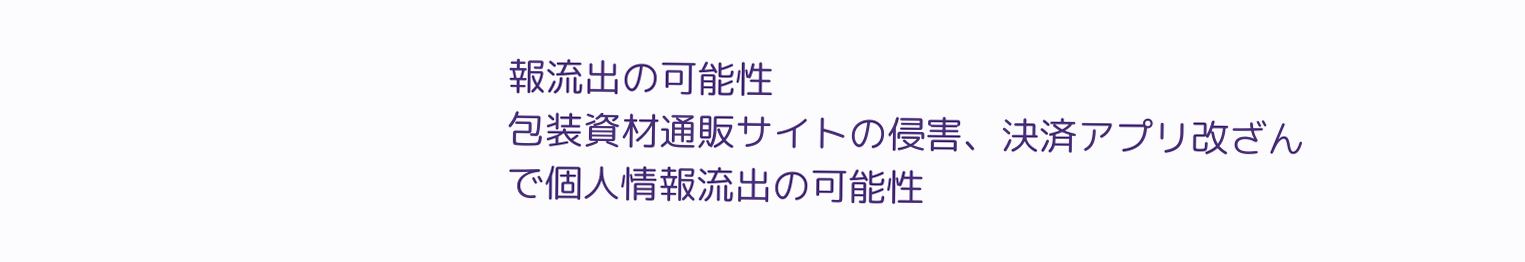報流出の可能性
包装資材通販サイトの侵害、決済アプリ改ざんで個人情報流出の可能性